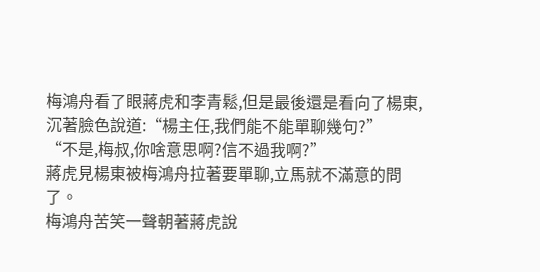梅鴻舟看了眼蔣虎和李青鬆,但是最後還是看向了楊東,沉著臉色說道:“楊主任,我們能不能單聊幾句?”
“不是,梅叔,你啥意思啊?信不過我啊?”
蔣虎見楊東被梅鴻舟拉著要單聊,立馬就不滿意的問了。
梅鴻舟苦笑一聲朝著蔣虎說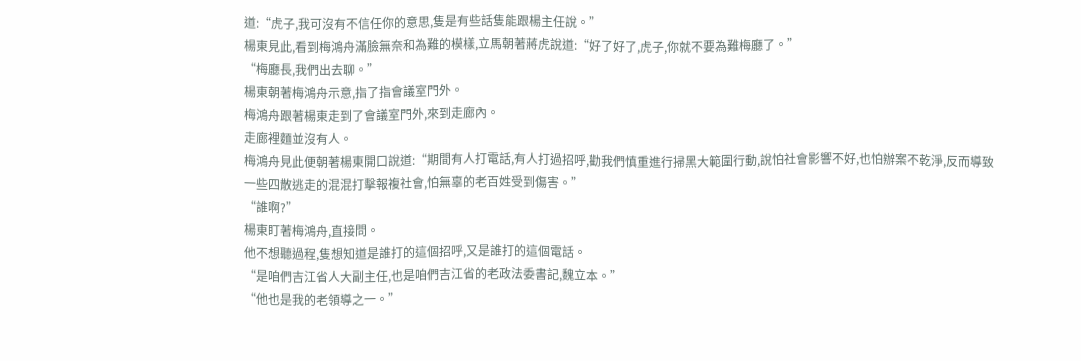道:“虎子,我可沒有不信任你的意思,隻是有些話隻能跟楊主任說。”
楊東見此,看到梅鴻舟滿臉無奈和為難的模樣,立馬朝著蔣虎說道:“好了好了,虎子,你就不要為難梅廳了。”
“梅廳長,我們出去聊。”
楊東朝著梅鴻舟示意,指了指會議室門外。
梅鴻舟跟著楊東走到了會議室門外,來到走廊內。
走廊裡麵並沒有人。
梅鴻舟見此便朝著楊東開口說道:“期間有人打電話,有人打過招呼,勸我們慎重進行掃黑大範圍行動,說怕社會影響不好,也怕辦案不乾淨,反而導致一些四散逃走的混混打擊報複社會,怕無辜的老百姓受到傷害。”
“誰啊?”
楊東盯著梅鴻舟,直接問。
他不想聽過程,隻想知道是誰打的這個招呼,又是誰打的這個電話。
“是咱們吉江省人大副主任,也是咱們吉江省的老政法委書記,魏立本。”
“他也是我的老領導之一。”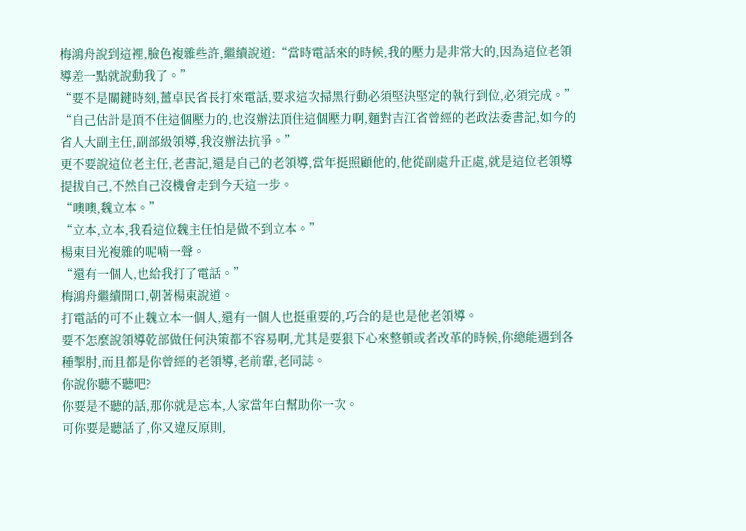梅鴻舟說到這裡,臉色複雜些許,繼續說道:“當時電話來的時候,我的壓力是非常大的,因為這位老領導差一點就說動我了。”
“要不是關鍵時刻,薑卓民省長打來電話,要求這次掃黑行動必須堅決堅定的執行到位,必須完成。”
“自己估計是頂不住這個壓力的,也沒辦法頂住這個壓力啊,麵對吉江省曾經的老政法委書記,如今的省人大副主任,副部級領導,我沒辦法抗爭。”
更不要說這位老主任,老書記,還是自己的老領導,當年挺照顧他的,他從副處升正處,就是這位老領導提拔自己,不然自己沒機會走到今天這一步。
“噢噢,魏立本。”
“立本,立本,我看這位魏主任怕是做不到立本。”
楊東目光複雜的呢喃一聲。
“還有一個人,也給我打了電話。”
梅鴻舟繼續開口,朝著楊東說道。
打電話的可不止魏立本一個人,還有一個人也挺重要的,巧合的是也是他老領導。
要不怎麼說領導乾部做任何決策都不容易啊,尤其是要狠下心來整頓或者改革的時候,你總能遇到各種掣肘,而且都是你曾經的老領導,老前輩,老同誌。
你說你聽不聽吧?
你要是不聽的話,那你就是忘本,人家當年白幫助你一次。
可你要是聽話了,你又違反原則,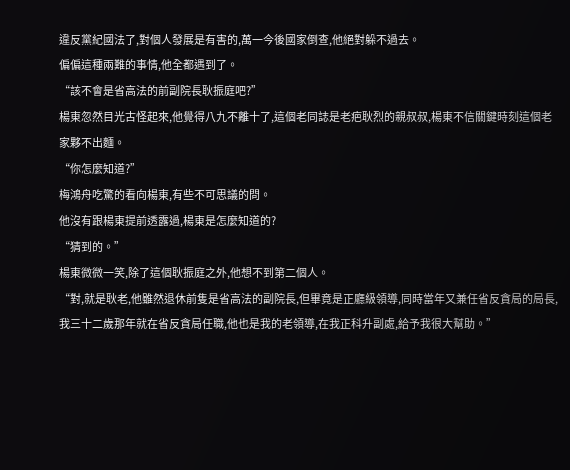違反黨紀國法了,對個人發展是有害的,萬一今後國家倒查,他絕對躲不過去。
偏偏這種兩難的事情,他全都遇到了。
“該不會是省高法的前副院長耿振庭吧?”
楊東忽然目光古怪起來,他覺得八九不離十了,這個老同誌是老疤耿烈的親叔叔,楊東不信關鍵時刻這個老家夥不出麵。
“你怎麼知道?”
梅鴻舟吃驚的看向楊東,有些不可思議的問。
他沒有跟楊東提前透露過,楊東是怎麼知道的?
“猜到的。”
楊東微微一笑,除了這個耿振庭之外,他想不到第二個人。
“對,就是耿老,他雖然退休前隻是省高法的副院長,但畢竟是正廳級領導,同時當年又兼任省反貪局的局長,我三十二歲那年就在省反貪局任職,他也是我的老領導,在我正科升副處,給予我很大幫助。”